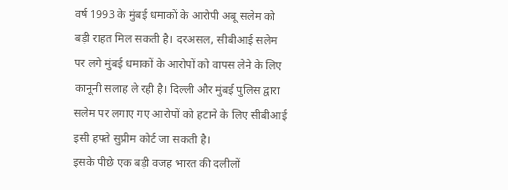वर्ष 1993 के मुंबई धमाकों के आरोपी अबू सलेम को बड़ी राहत मिल सकती है। दरअसल, सीबीआई सलेम पर लगे मुंबई धमाकों के आरोपों को वापस लेने के लिए कानूनी सलाह ले रही है। दिल्ली और मुंबई पुलिस द्वारा सलेम पर लगाए गए आरोपों को हटाने के लिए सीबीआई इसी हफ्ते सुप्रीम कोर्ट जा सकती है।
इसके पीछे एक बड़ी वजह भारत की दलीलों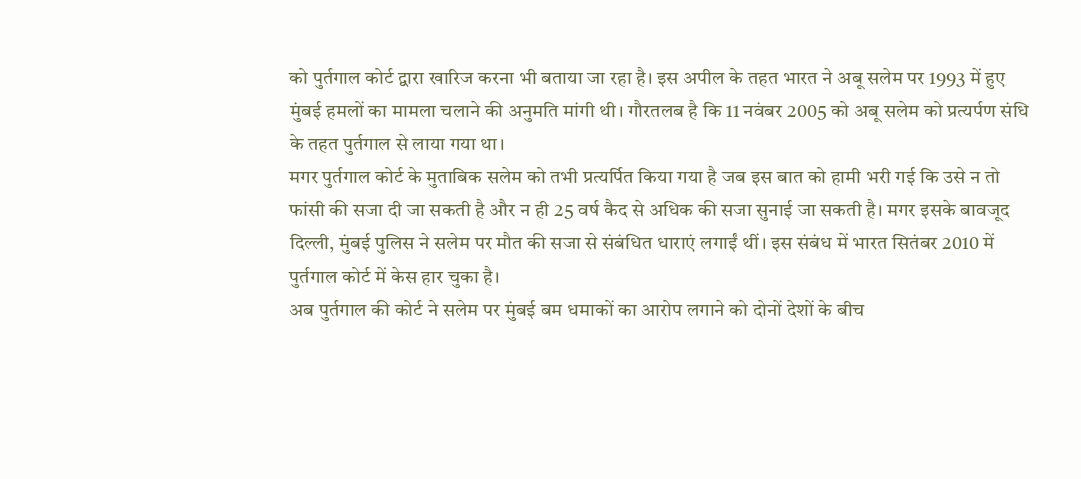को पुर्तगाल कोर्ट द्वारा खारिज करना भी बताया जा रहा है। इस अपील के तहत भारत ने अबू सलेम पर 1993 में हुए मुंबई हमलों का मामला चलाने की अनुमति मांगी थी। गौरतलब है कि 11 नवंबर 2005 को अबू सलेम को प्रत्यर्पण संधि के तहत पुर्तगाल से लाया गया था।
मगर पुर्तगाल कोर्ट के मुताबिक सलेम को तभी प्रत्यर्पित किया गया है जब इस बात को हामी भरी गई कि उसे न तो फांसी की सजा दी जा सकती है और न ही 25 वर्ष कैद से अधिक की सजा सुनाई जा सकती है। मगर इसके बावजूद दिल्ली, मुंबई पुलिस ने सलेम पर मौत की सजा से संबंधित धाराएं लगाईं थीं। इस संबंध में भारत सितंबर 2010 में पुर्तगाल कोर्ट में केस हार चुका है।
अब पुर्तगाल की कोर्ट ने सलेम पर मुंबई बम धमाकों का आरोप लगाने को दोनों देशों के बीच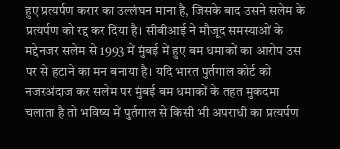हुए प्रत्यर्पण करार का उल्लंघन माना है, जिसके बाद उसने सलेम के प्रत्यर्पण को रद्द कर दिया है। सीबीआई ने मौजूद समस्याओं के मद्देनजर सलेम से 1993 में मुंबई में हुए बम धमाकों का आरोप उस पर से हटाने का मन बनाया है। यदि भारत पुर्तगाल कोर्ट को नजरअंदाज कर सलेम पर मुंबई बम धमाकों के तहत मुकदमा चलाता है तो भविष्य में पुर्तगाल से किसी भी अपराधी का प्रत्यर्पण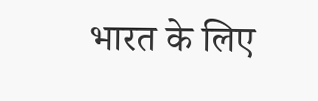भारत के लिए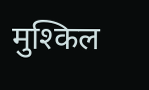मुश्किल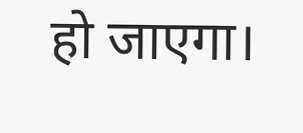हो जाएगा।